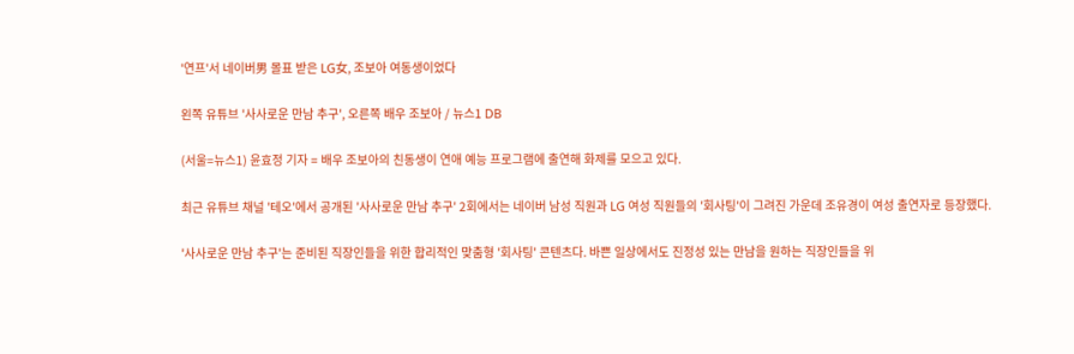'연프'서 네이버男 몰표 받은 LG女, 조보아 여동생이었다

왼쪽 유튜브 '사사로운 만남 추구', 오른쪽 배우 조보아 / 뉴스1 DB

(서울=뉴스1) 윤효정 기자 = 배우 조보아의 친동생이 연애 예능 프로그램에 출연해 화제를 모으고 있다.

최근 유튜브 채널 '테오'에서 공개된 '사사로운 만남 추구' 2회에서는 네이버 남성 직원과 LG 여성 직원들의 '회사팅'이 그려진 가운데 조유경이 여성 출연자로 등장했다.

'사사로운 만남 추구'는 준비된 직장인들을 위한 합리적인 맞춤형 '회사팅' 콘텐츠다. 바쁜 일상에서도 진정성 있는 만남을 원하는 직장인들을 위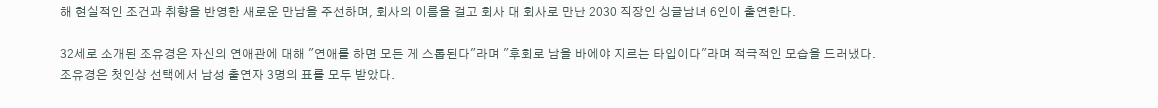해 현실적인 조건과 취향을 반영한 새로운 만남을 주선하며, 회사의 이름을 걸고 회사 대 회사로 만난 2030 직장인 싱글남녀 6인이 출연한다.

32세로 소개된 조유경은 자신의 연애관에 대해 "연애를 하면 모든 게 스톱된다"라며 "후회로 남을 바에야 지르는 타입이다"라며 적극적인 모습을 드러냈다. 조유경은 첫인상 선택에서 남성 출연자 3명의 표를 모두 받았다.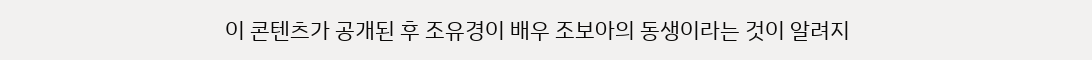이 콘텐츠가 공개된 후 조유경이 배우 조보아의 동생이라는 것이 알려지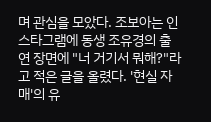며 관심을 모았다. 조보아는 인스타그램에 동생 조유경의 출연 장면에 "너 거기서 뭐해?"라고 적은 글을 올렸다. '현실 자매'의 유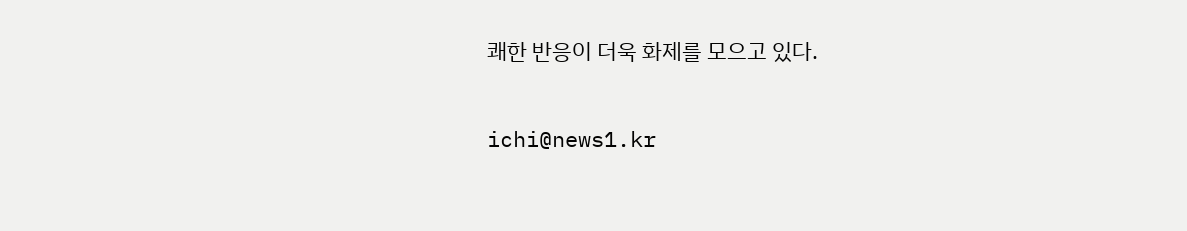쾌한 반응이 더욱 화제를 모으고 있다.

ichi@news1.kr